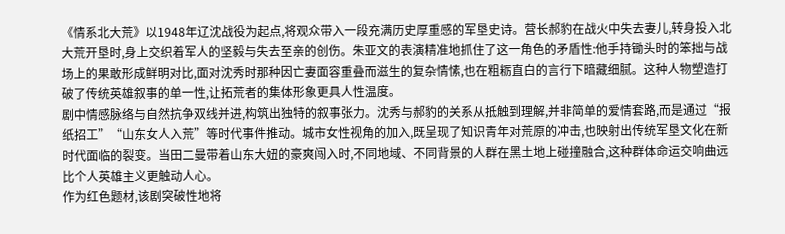《情系北大荒》以1948年辽沈战役为起点,将观众带入一段充满历史厚重感的军垦史诗。营长郝豹在战火中失去妻儿,转身投入北大荒开垦时,身上交织着军人的坚毅与失去至亲的创伤。朱亚文的表演精准地抓住了这一角色的矛盾性:他手持锄头时的笨拙与战场上的果敢形成鲜明对比,面对沈秀时那种因亡妻面容重叠而滋生的复杂情愫,也在粗粝直白的言行下暗藏细腻。这种人物塑造打破了传统英雄叙事的单一性,让拓荒者的集体形象更具人性温度。
剧中情感脉络与自然抗争双线并进,构筑出独特的叙事张力。沈秀与郝豹的关系从抵触到理解,并非简单的爱情套路,而是通过“报纸招工”“山东女人入荒”等时代事件推动。城市女性视角的加入,既呈现了知识青年对荒原的冲击,也映射出传统军垦文化在新时代面临的裂变。当田二曼带着山东大妞的豪爽闯入时,不同地域、不同背景的人群在黑土地上碰撞融合,这种群体命运交响曲远比个人英雄主义更触动人心。
作为红色题材,该剧突破性地将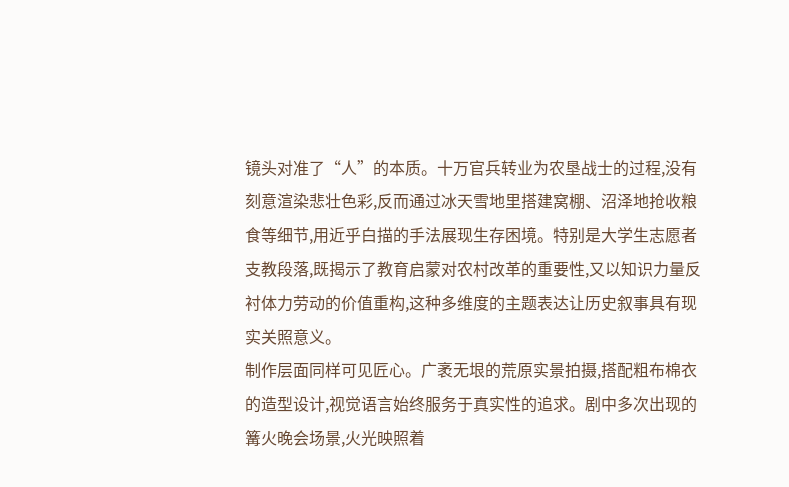镜头对准了“人”的本质。十万官兵转业为农垦战士的过程,没有刻意渲染悲壮色彩,反而通过冰天雪地里搭建窝棚、沼泽地抢收粮食等细节,用近乎白描的手法展现生存困境。特别是大学生志愿者支教段落,既揭示了教育启蒙对农村改革的重要性,又以知识力量反衬体力劳动的价值重构,这种多维度的主题表达让历史叙事具有现实关照意义。
制作层面同样可见匠心。广袤无垠的荒原实景拍摄,搭配粗布棉衣的造型设计,视觉语言始终服务于真实性的追求。剧中多次出现的篝火晚会场景,火光映照着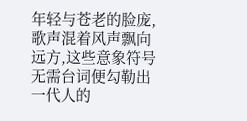年轻与苍老的脸庞,歌声混着风声飘向远方,这些意象符号无需台词便勾勒出一代人的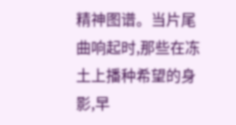精神图谱。当片尾曲响起时,那些在冻土上播种希望的身影,早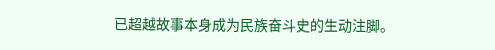已超越故事本身成为民族奋斗史的生动注脚。